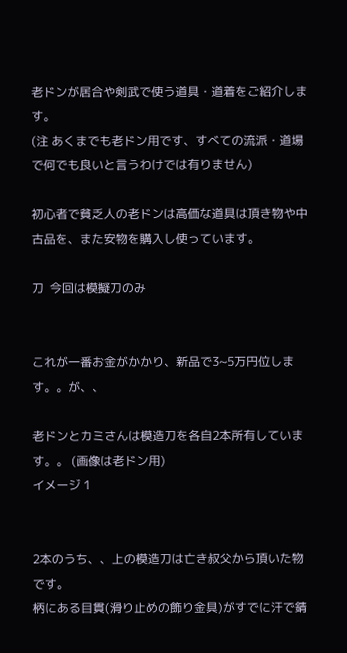老ドンが居合や剣武で使う道具・道着をご紹介します。
(注 あくまでも老ドン用です、すべての流派・道場で何でも良いと言うわけでは有りません)

初心者で貧乏人の老ドンは高価な道具は頂き物や中古品を、また安物を購入し使っています。

刀  今回は模擬刀のみ


これが一番お金がかかり、新品で3~5万円位します。。が、、

老ドンとカミさんは模造刀を各自2本所有しています。。 (画像は老ドン用)
イメージ 1


2本のうち、、上の模造刀は亡き叔父から頂いた物です。
柄にある目貫(滑り止めの飾り金具)がすでに汗で錆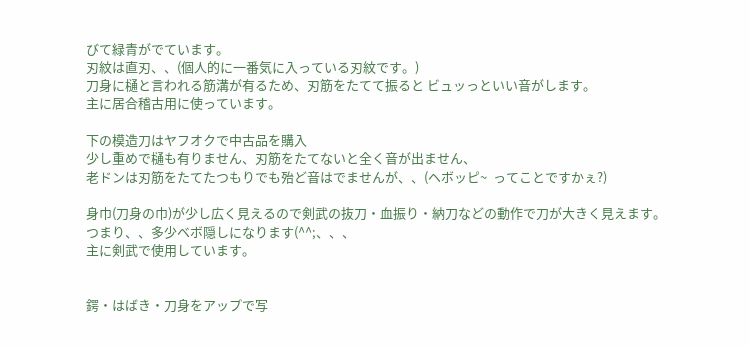びて緑青がでています。
刃紋は直刃、、(個人的に一番気に入っている刃紋です。)
刀身に樋と言われる筋溝が有るため、刃筋をたてて振ると ビュッっといい音がします。
主に居合稽古用に使っています。

下の模造刀はヤフオクで中古品を購入
少し重めで樋も有りません、刃筋をたてないと全く音が出ません、
老ドンは刃筋をたてたつもりでも殆ど音はでませんが、、(ヘボッピ~  ってことですかぇ?)

身巾(刀身の巾)が少し広く見えるので剣武の抜刀・血振り・納刀などの動作で刀が大きく見えます。
つまり、、多少ベボ隠しになります(^^;、、、
主に剣武で使用しています。


鍔・はばき・刀身をアップで写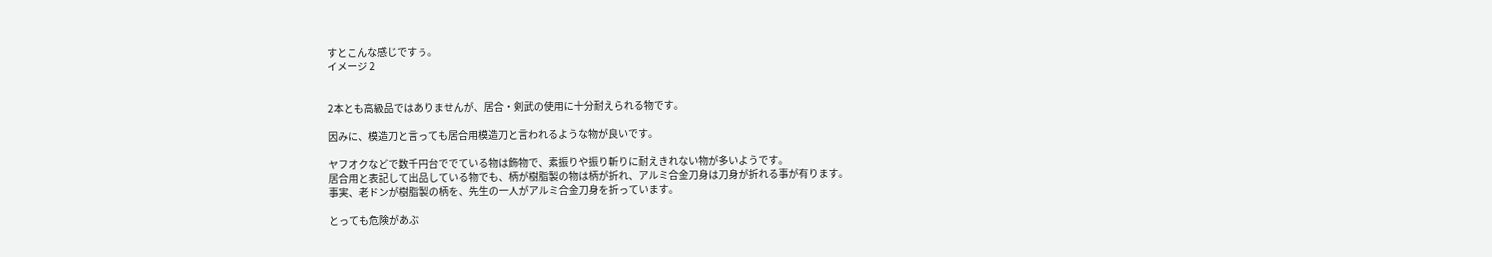すとこんな感じですぅ。
イメージ 2


2本とも高級品ではありませんが、居合・剣武の使用に十分耐えられる物です。

因みに、模造刀と言っても居合用模造刀と言われるような物が良いです。

ヤフオクなどで数千円台ででている物は飾物で、素振りや振り斬りに耐えきれない物が多いようです。
居合用と表記して出品している物でも、柄が樹脂製の物は柄が折れ、アルミ合金刀身は刀身が折れる事が有ります。
事実、老ドンが樹脂製の柄を、先生の一人がアルミ合金刀身を折っています。

とっても危険があぶ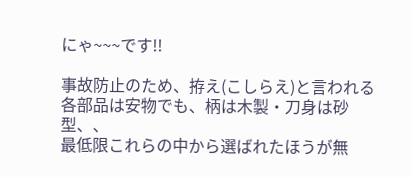にゃ~~~です!!

事故防止のため、拵え(こしらえ)と言われる各部品は安物でも、柄は木製・刀身は砂型、、
最低限これらの中から選ばれたほうが無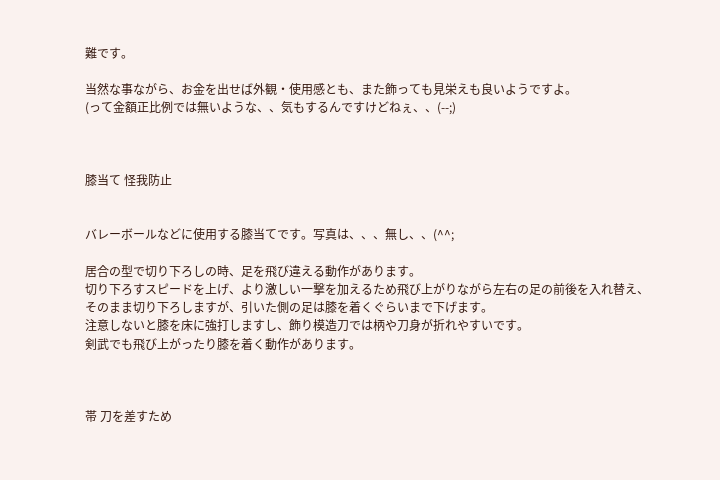難です。

当然な事ながら、お金を出せば外観・使用感とも、また飾っても見栄えも良いようですよ。
(って金額正比例では無いような、、気もするんですけどねぇ、、(--;)



膝当て 怪我防止


バレーボールなどに使用する膝当てです。写真は、、、無し、、(^^;

居合の型で切り下ろしの時、足を飛び違える動作があります。
切り下ろすスピードを上げ、より激しい一撃を加えるため飛び上がりながら左右の足の前後を入れ替え、
そのまま切り下ろしますが、引いた側の足は膝を着くぐらいまで下げます。
注意しないと膝を床に強打しますし、飾り模造刀では柄や刀身が折れやすいです。
剣武でも飛び上がったり膝を着く動作があります。



帯 刀を差すため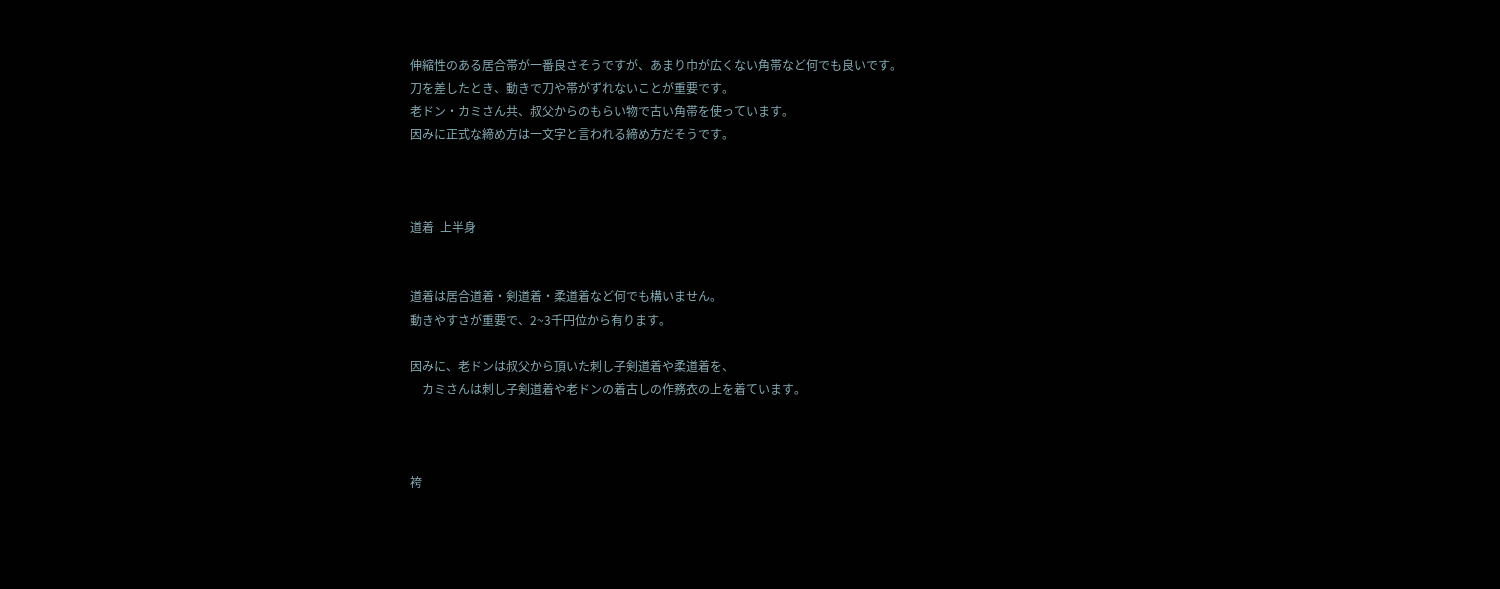伸縮性のある居合帯が一番良さそうですが、あまり巾が広くない角帯など何でも良いです。
刀を差したとき、動きで刀や帯がずれないことが重要です。
老ドン・カミさん共、叔父からのもらい物で古い角帯を使っています。
因みに正式な締め方は一文字と言われる締め方だそうです。



道着  上半身


道着は居合道着・剣道着・柔道着など何でも構いません。
動きやすさが重要で、2~3千円位から有ります。

因みに、老ドンは叔父から頂いた刺し子剣道着や柔道着を、
    カミさんは刺し子剣道着や老ドンの着古しの作務衣の上を着ています。



袴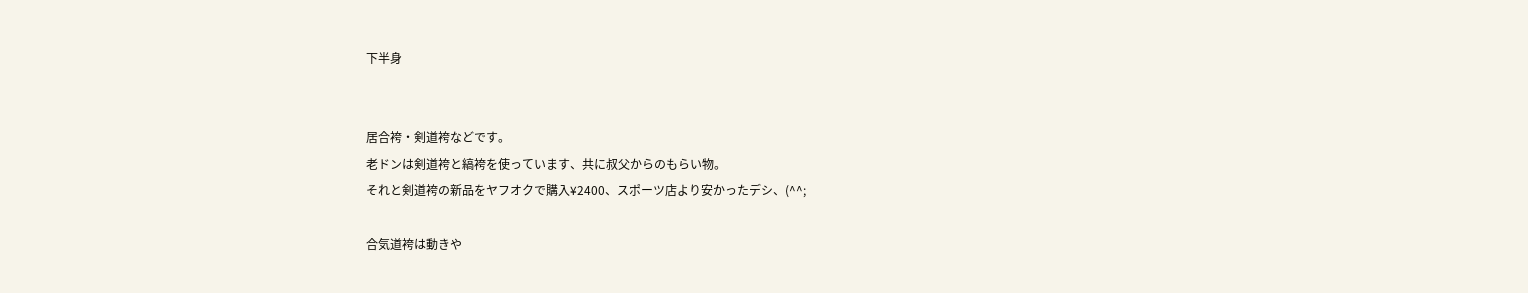下半身


居合袴・剣道袴などです。
老ドンは剣道袴と縞袴を使っています、共に叔父からのもらい物。
それと剣道袴の新品をヤフオクで購入¥2400、スポーツ店より安かったデシ、(^^;

合気道袴は動きや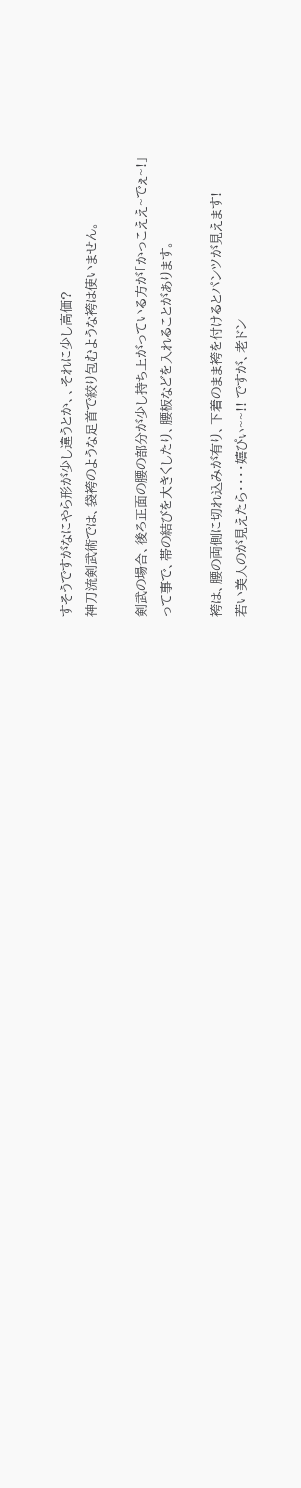すそうですがなにやら形が少し違うとか、、それに少し高価?
神刀流剣武術では、袋袴のような足首で絞り包むような袴は使いません。

剣武の場合、後ろ正面の腰の部分が少し持ち上がっている方が「かっこええ~でぇ~!」
って事で、帯の結びを大きくしたり、腰板などを入れることがあります。

袴は、腰の両側に切れ込みが有り、下着のまま袴を付けるとパンツが見えます!
若い美人のが見えたら・・・・嬉ぴぃ~~!! ですが、老ドン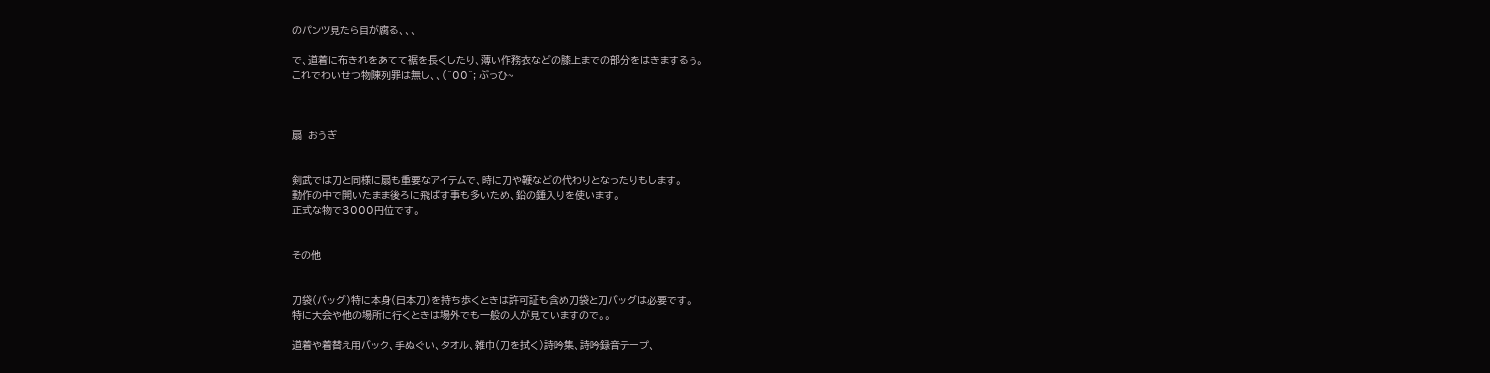のパンツ見たら目が腐る、、、

で、道着に布きれをあてて裾を長くしたり、薄い作務衣などの膝上までの部分をはきまするぅ。
これでわいせつ物陳列罪は無し、、(^00^; ぶっひ~



扇  おうぎ


剣武では刀と同様に扇も重要なアイテムで、時に刀や鞭などの代わりとなったりもします。
動作の中で開いたまま後ろに飛ばす事も多いため、鉛の錘入りを使います。
正式な物で3000円位です。


その他


刀袋(バッグ)特に本身(日本刀)を持ち歩くときは許可証も含め刀袋と刀バッグは必要です。
特に大会や他の場所に行くときは場外でも一般の人が見ていますので。。

道着や着替え用バック、手ぬぐい、タオル、雑巾(刀を拭く)詩吟集、詩吟録音テープ、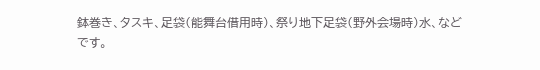鉢巻き、タスキ、足袋(能舞台借用時)、祭り地下足袋(野外会場時)水、などです。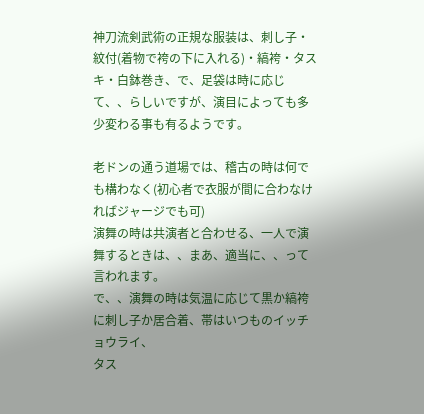神刀流剣武術の正規な服装は、刺し子・紋付(着物で袴の下に入れる)・縞袴・タスキ・白鉢巻き、で、足袋は時に応じて、、らしいですが、演目によっても多少変わる事も有るようです。

老ドンの通う道場では、稽古の時は何でも構わなく(初心者で衣服が間に合わなければジャージでも可)
演舞の時は共演者と合わせる、一人で演舞するときは、、まあ、適当に、、って言われます。
で、、演舞の時は気温に応じて黒か縞袴に刺し子か居合着、帯はいつものイッチョウライ、
タス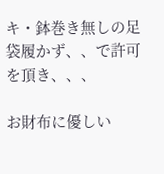キ・鉢巻き無しの足袋履かず、、で許可を頂き、、、

お財布に優しい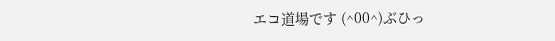エコ道場です (^00^)ぶひっ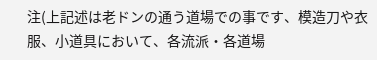注(上記述は老ドンの通う道場での事です、模造刀や衣服、小道具において、各流派・各道場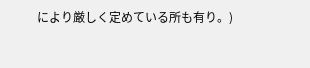により厳しく定めている所も有り。)